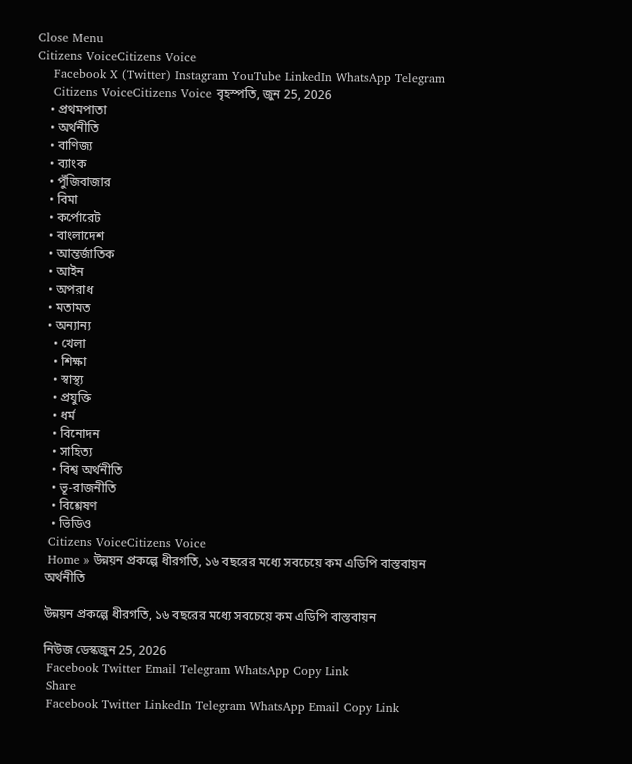Close Menu
Citizens VoiceCitizens Voice
    Facebook X (Twitter) Instagram YouTube LinkedIn WhatsApp Telegram
    Citizens VoiceCitizens Voice বৃহস্পতি, জুন 25, 2026
    • প্রথমপাতা
    • অর্থনীতি
    • বাণিজ্য
    • ব্যাংক
    • পুঁজিবাজার
    • বিমা
    • কর্পোরেট
    • বাংলাদেশ
    • আন্তর্জাতিক
    • আইন
    • অপরাধ
    • মতামত
    • অন্যান্য
      • খেলা
      • শিক্ষা
      • স্বাস্থ্য
      • প্রযুক্তি
      • ধর্ম
      • বিনোদন
      • সাহিত্য
      • বিশ্ব অর্থনীতি
      • ভূ-রাজনীতি
      • বিশ্লেষণ
      • ভিডিও
    Citizens VoiceCitizens Voice
    Home » উন্নয়ন প্রকল্পে ধীরগতি, ১৬ বছরের মধ্যে সবচেয়ে কম এডিপি বাস্তবায়ন
    অর্থনীতি

    উন্নয়ন প্রকল্পে ধীরগতি, ১৬ বছরের মধ্যে সবচেয়ে কম এডিপি বাস্তবায়ন

    নিউজ ডেস্কজুন 25, 2026
    Facebook Twitter Email Telegram WhatsApp Copy Link
    Share
    Facebook Twitter LinkedIn Telegram WhatsApp Email Copy Link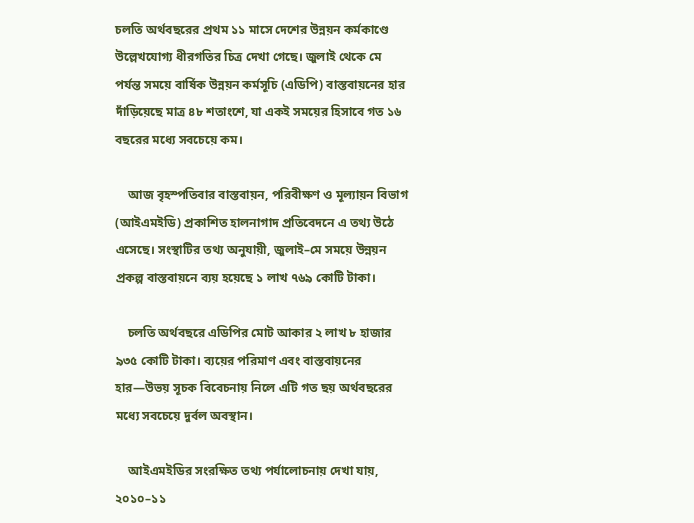চলতি অর্থবছরের প্রথম ১১ মাসে দেশের উন্নয়ন কর্মকাণ্ডে উল্লেখযোগ্য ধীরগতির চিত্র দেখা গেছে। জুলাই থেকে মে পর্যন্ত সময়ে বার্ষিক উন্নয়ন কর্মসূচি (এডিপি) বাস্তবায়নের হার দাঁড়িয়েছে মাত্র ৪৮ শতাংশে, যা একই সময়ের হিসাবে গত ১৬ বছরের মধ্যে সবচেয়ে কম।

    আজ বৃহস্পতিবার বাস্তবায়ন, পরিবীক্ষণ ও মূল্যায়ন বিভাগ (আইএমইডি) প্রকাশিত হালনাগাদ প্রতিবেদনে এ তথ্য উঠে এসেছে। সংস্থাটির তথ্য অনুযায়ী, জুলাই–মে সময়ে উন্নয়ন প্রকল্প বাস্তবায়নে ব্যয় হয়েছে ১ লাখ ৭৬৯ কোটি টাকা।

    চলতি অর্থবছরে এডিপির মোট আকার ২ লাখ ৮ হাজার ৯৩৫ কোটি টাকা। ব্যয়ের পরিমাণ এবং বাস্তবায়নের হার—উভয় সূচক বিবেচনায় নিলে এটি গত ছয় অর্থবছরের মধ্যে সবচেয়ে দুর্বল অবস্থান।

    আইএমইডির সংরক্ষিত তথ্য পর্যালোচনায় দেখা যায়, ২০১০–১১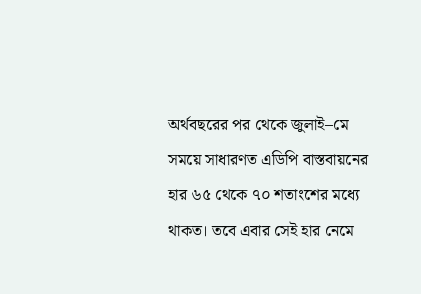অর্থবছরের পর থেকে জুলাই–মে সময়ে সাধারণত এডিপি বাস্তবায়নের হার ৬৫ থেকে ৭০ শতাংশের মধ্যে থাকত। তবে এবার সেই হার নেমে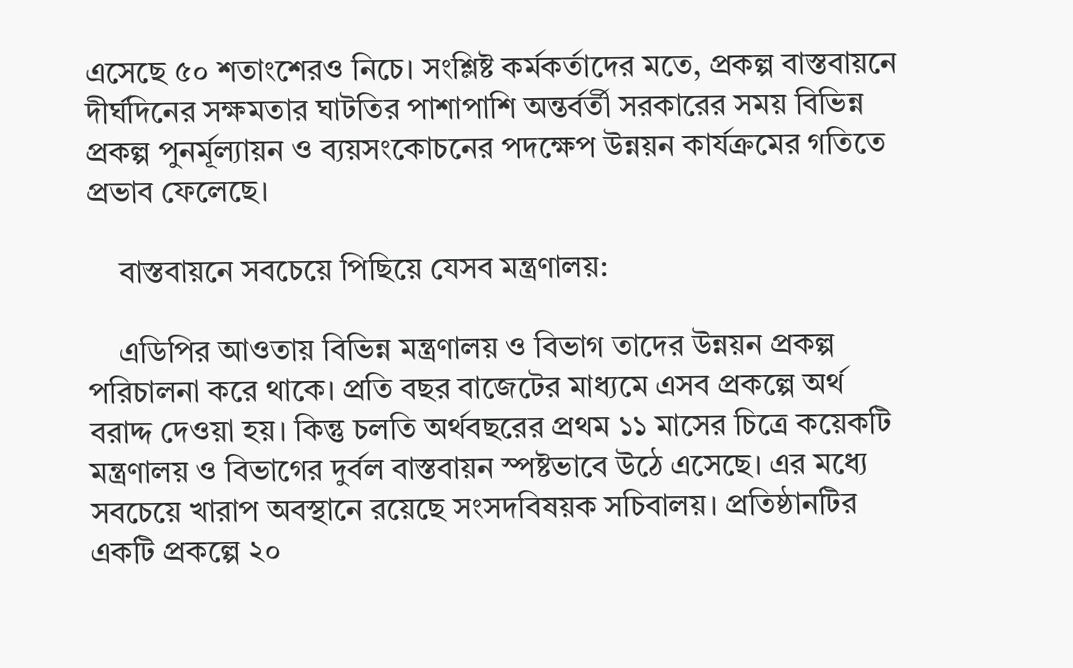এসেছে ৫০ শতাংশেরও নিচে। সংশ্লিষ্ট কর্মকর্তাদের মতে, প্রকল্প বাস্তবায়নে দীর্ঘদিনের সক্ষমতার ঘাটতির পাশাপাশি অন্তর্বর্তী সরকারের সময় বিভিন্ন প্রকল্প পুনর্মূল্যায়ন ও ব্যয়সংকোচনের পদক্ষেপ উন্নয়ন কার্যক্রমের গতিতে প্রভাব ফেলেছে।

    বাস্তবায়নে সবচেয়ে পিছিয়ে যেসব মন্ত্রণালয়:

    এডিপির আওতায় বিভিন্ন মন্ত্রণালয় ও বিভাগ তাদের উন্নয়ন প্রকল্প পরিচালনা করে থাকে। প্রতি বছর বাজেটের মাধ্যমে এসব প্রকল্পে অর্থ বরাদ্দ দেওয়া হয়। কিন্তু চলতি অর্থবছরের প্রথম ১১ মাসের চিত্রে কয়েকটি মন্ত্রণালয় ও বিভাগের দুর্বল বাস্তবায়ন স্পষ্টভাবে উঠে এসেছে। এর মধ্যে সবচেয়ে খারাপ অবস্থানে রয়েছে সংসদবিষয়ক সচিবালয়। প্রতিষ্ঠানটির একটি প্রকল্পে ২০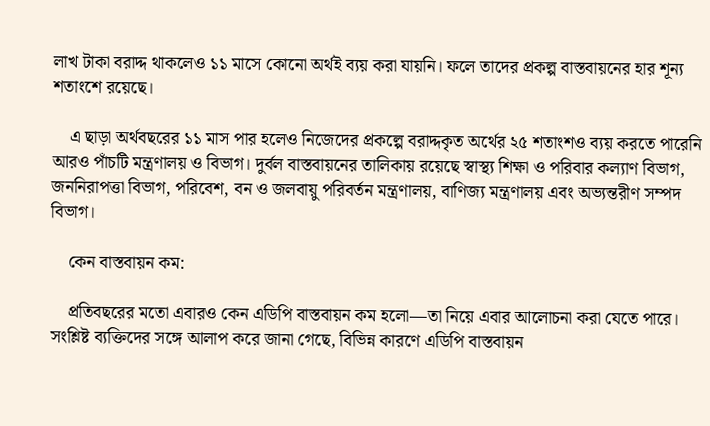লাখ টাকা বরাদ্দ থাকলেও ১১ মাসে কোনো অর্থই ব্যয় করা যায়নি। ফলে তাদের প্রকল্প বাস্তবায়নের হার শূন্য শতাংশে রয়েছে।

    এ ছাড়া অর্থবছরের ১১ মাস পার হলেও নিজেদের প্রকল্পে বরাদ্দকৃত অর্থের ২৫ শতাংশও ব্যয় করতে পারেনি আরও পাঁচটি মন্ত্রণালয় ও বিভাগ। দুর্বল বাস্তবায়নের তালিকায় রয়েছে স্বাস্থ্য শিক্ষা ও পরিবার কল্যাণ বিভাগ, জননিরাপত্তা বিভাগ, পরিবেশ, বন ও জলবায়ু পরিবর্তন মন্ত্রণালয়, বাণিজ্য মন্ত্রণালয় এবং অভ্যন্তরীণ সম্পদ বিভাগ।

    কেন বাস্তবায়ন কম:

    প্রতিবছরের মতো এবারও কেন এডিপি বাস্তবায়ন কম হলো—তা নিয়ে এবার আলোচনা করা যেতে পারে। সংশ্লিষ্ট ব্যক্তিদের সঙ্গে আলাপ করে জানা গেছে, বিভিন্ন কারণে এডিপি বাস্তবায়ন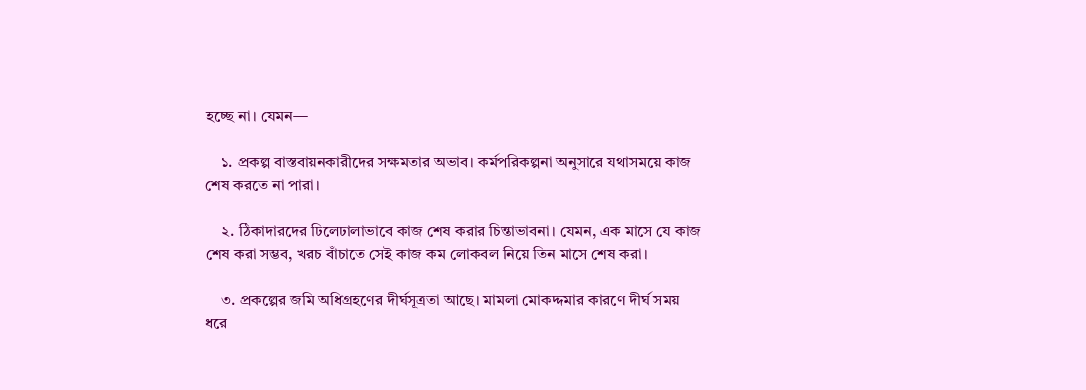হচ্ছে না। যেমন—

    ১. প্রকল্প বাস্তবায়নকারীদের সক্ষমতার অভাব। কর্মপরিকল্পনা অনুসারে যথাসময়ে কাজ শেষ করতে না পারা।

    ২. ঠিকাদারদের ঢিলেঢালাভাবে কাজ শেষ করার চিন্তাভাবনা। যেমন, এক মাসে যে কাজ শেষ করা সম্ভব, খরচ বাঁচাতে সেই কাজ কম লোকবল নিয়ে তিন মাসে শেষ করা।

    ৩. প্রকল্পের জমি অধিগ্রহণের দীর্ঘসূত্রতা আছে। মামলা মোকদ্দমার কারণে দীর্ঘ সময় ধরে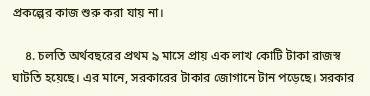প্রকল্পের কাজ শুরু করা যায় না।

    ৪. চলতি অর্থবছরের প্রথম ৯ মাসে প্রায় এক লাখ কোটি টাকা রাজস্ব ঘাটতি হয়েছে। এর মানে, সরকারের টাকার জোগানে টান পড়েছে। সরকার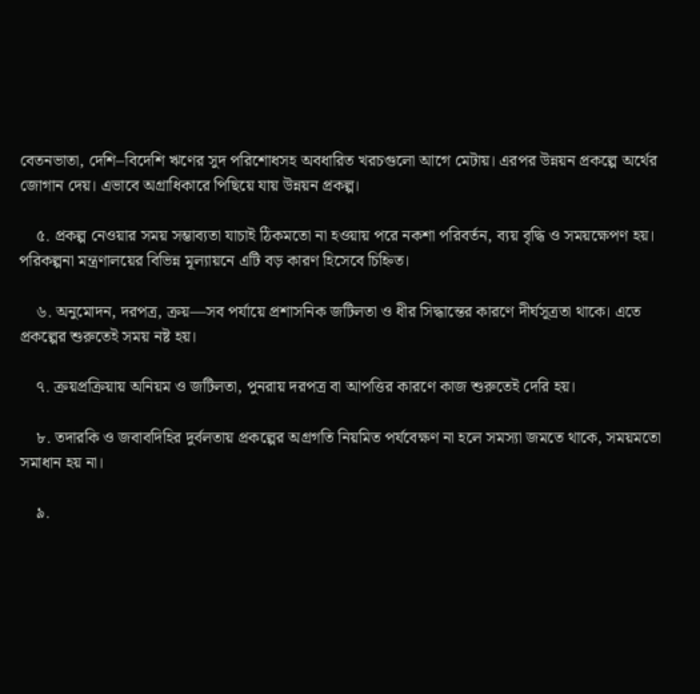বেতনভাতা, দেশি–বিদেশি ঋণের সুদ পরিশোধসহ অবধারিত খরচগুলো আগে মেটায়। এরপর উন্নয়ন প্রকল্পে অর্থের জোগান দেয়। এভাবে অগ্রাধিকারে পিছিয়ে যায় উন্নয়ন প্রকল্প।

    ৫. প্রকল্প নেওয়ার সময় সম্ভাব্যতা যাচাই ঠিকমতো না হওয়ায় পরে নকশা পরিবর্তন, ব্যয় বৃদ্ধি ও সময়ক্ষেপণ হয়। পরিকল্পনা মন্ত্রণালয়ের বিভিন্ন মূল্যায়নে এটি বড় কারণ হিসেবে চিহ্নিত।

    ৬. অনুমোদন, দরপত্র, ক্রয়—সব পর্যায়ে প্রশাসনিক জটিলতা ও ধীর সিদ্ধান্তের কারণে দীর্ঘসূত্রতা থাকে। এতে প্রকল্পের শুরুতেই সময় নষ্ট হয়।

    ৭. ক্রয়প্রক্রিয়ায় অনিয়ম ও জটিলতা, পুনরায় দরপত্র বা আপত্তির কারণে কাজ শুরুতেই দেরি হয়।

    ৮. তদারকি ও জবাবদিহির দুর্বলতায় প্রকল্পের অগ্রগতি নিয়মিত পর্যবেক্ষণ না হলে সমস্যা জমতে থাকে, সময়মতো সমাধান হয় না।

    ৯.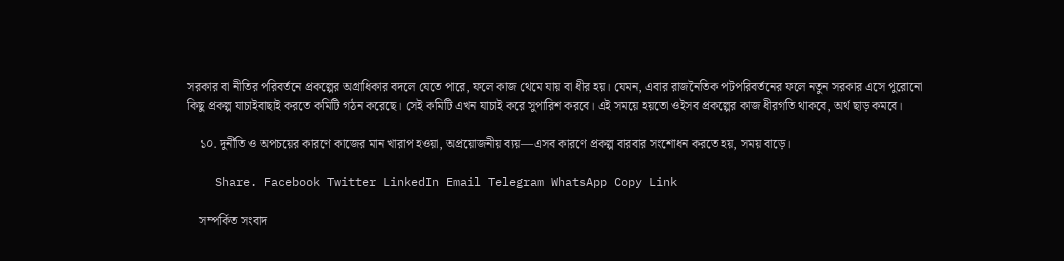সরকার বা নীতির পরিবর্তনে প্রকল্পের অগ্রাধিকার বদলে যেতে পারে, ফলে কাজ থেমে যায় বা ধীর হয়। যেমন, এবার রাজনৈতিক পটপরিবর্তনের ফলে নতুন সরকার এসে পুরোনো কিছু প্রকল্প যাচাইবাছাই করতে কমিটি গঠন করেছে। সেই কমিটি এখন যাচাই করে সুপারিশ করবে। এই সময়ে হয়তো ওইসব প্রকল্পের কাজ ধীরগতি থাকবে, অর্থ ছাড় কমবে।

    ১০. দুর্নীতি ও অপচয়ের কারণে কাজের মান খারাপ হওয়া, অপ্রয়োজনীয় ব্যয়—এসব কারণে প্রকল্প বারবার সংশোধন করতে হয়, সময় বাড়ে।

    Share. Facebook Twitter LinkedIn Email Telegram WhatsApp Copy Link

    সম্পর্কিত সংবাদ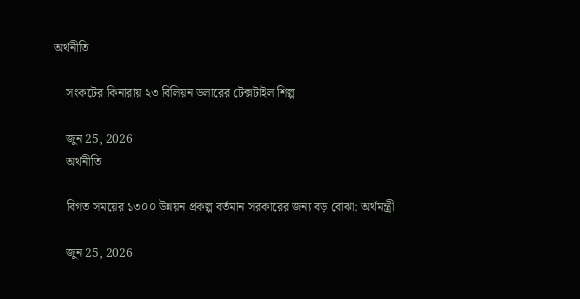অর্থনীতি

    সংকটের কিনারায় ২৩ বিলিয়ন ডলারের টেক্সটাইল শিল্প

    জুন 25, 2026
    অর্থনীতি

    বিগত সময়ের ১৩০০ উন্নয়ন প্রকল্প বর্তমান সরকারের জন্য বড় বোঝা: অর্থমন্ত্রী

    জুন 25, 2026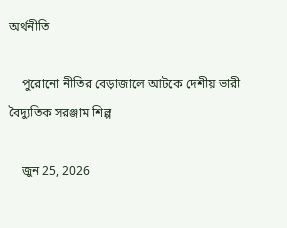অর্থনীতি

    পুরোনো নীতির বেড়াজালে আটকে দেশীয় ভারী বৈদ্যুতিক সরঞ্জাম শিল্প

    জুন 25, 2026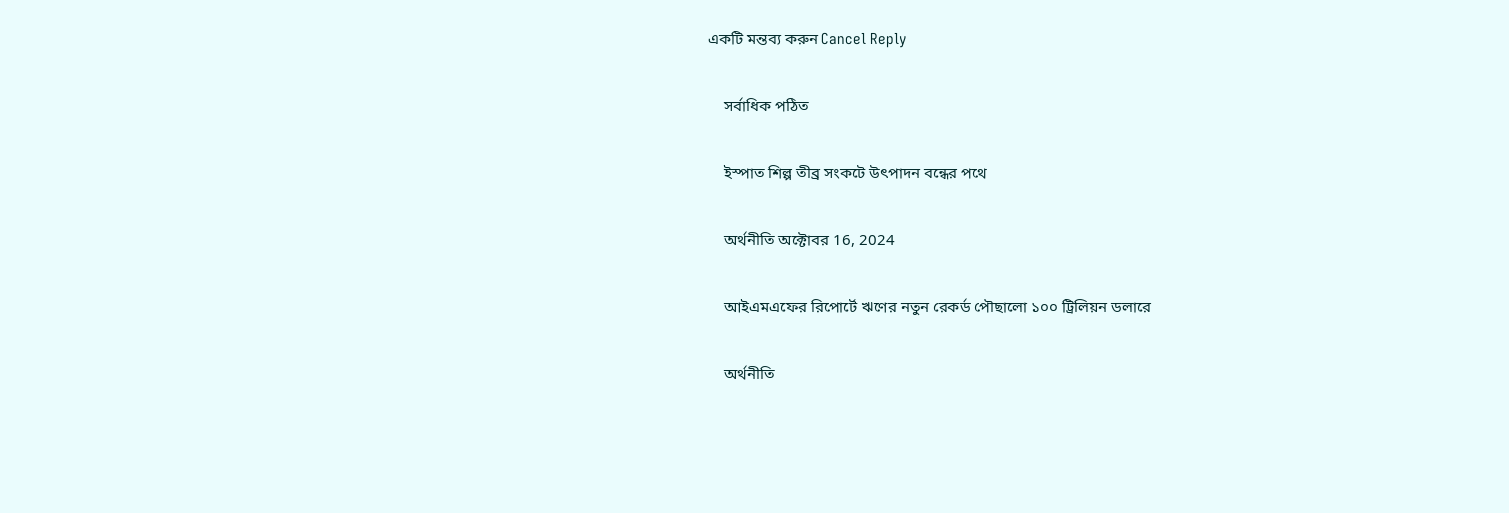একটি মন্তব্য করুন Cancel Reply

    সর্বাধিক পঠিত

    ইস্পাত শিল্প তীব্র সংকটে উৎপাদন বন্ধের পথে

    অর্থনীতি অক্টোবর 16, 2024

    আইএমএফের রিপোর্টে ঋণের নতুন রেকর্ড পৌছালো ১০০ ট্রিলিয়ন ডলারে

    অর্থনীতি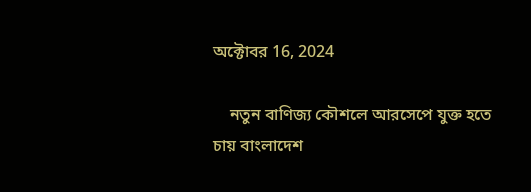অক্টোবর 16, 2024

    নতুন বাণিজ্য কৌশলে আরসেপে যুক্ত হতে চায় বাংলাদেশ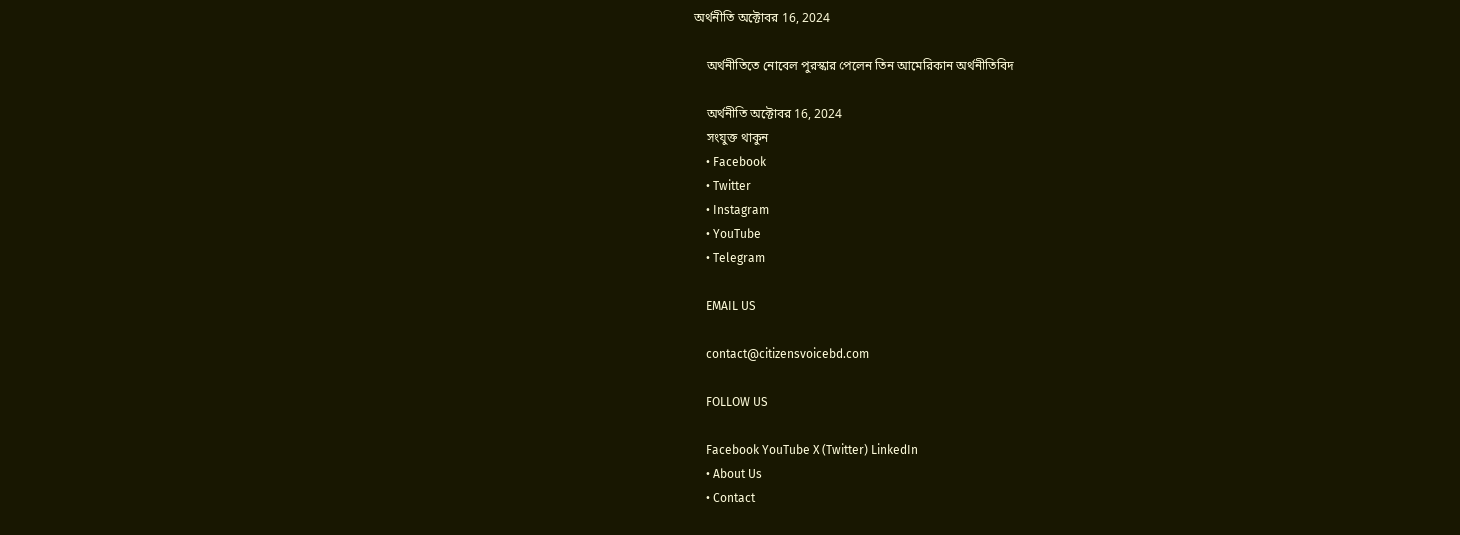অর্থনীতি অক্টোবর 16, 2024

    অর্থনীতিতে নোবেল পুরস্কার পেলেন তিন আমেরিকান অর্থনীতিবিদ

    অর্থনীতি অক্টোবর 16, 2024
    সংযুক্ত থাকুন
    • Facebook
    • Twitter
    • Instagram
    • YouTube
    • Telegram

    EMAIL US

    contact@citizensvoicebd.com

    FOLLOW US

    Facebook YouTube X (Twitter) LinkedIn
    • About Us
    • Contact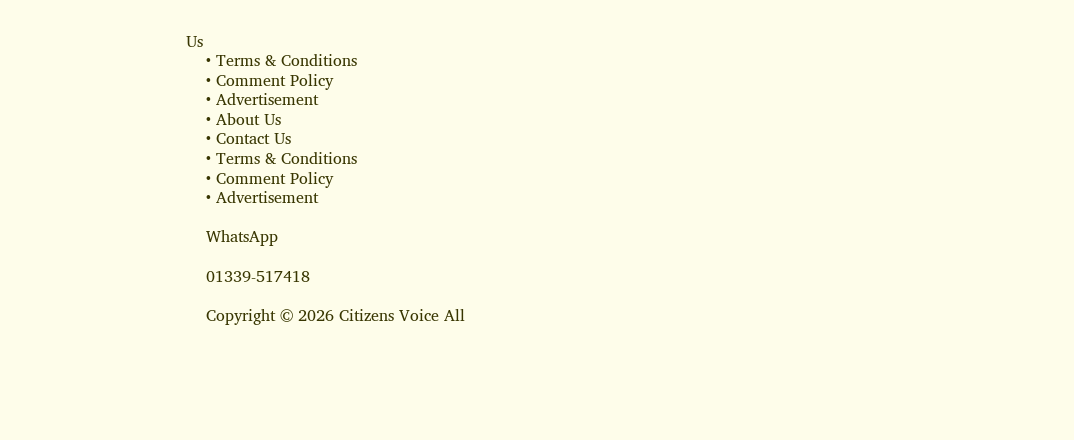Us
    • Terms & Conditions
    • Comment Policy
    • Advertisement
    • About Us
    • Contact Us
    • Terms & Conditions
    • Comment Policy
    • Advertisement

    WhatsApp

    01339-517418

    Copyright © 2026 Citizens Voice All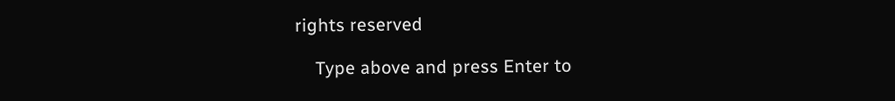rights reserved

    Type above and press Enter to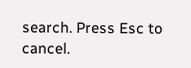search. Press Esc to cancel.